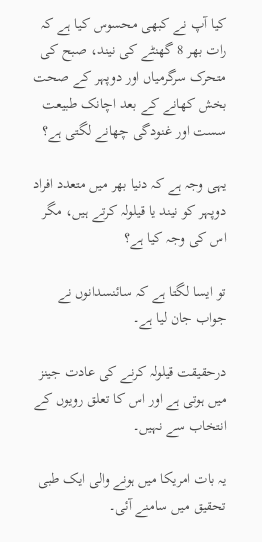کیا آپ نے کبھی محسوس کیا ہے کہ رات بھر 8 گھنٹے کی نیند، صبح کی متحرک سرگرمیاں اور دوپہر کے صحت بخش کھانے کے بعد اچانک طبیعت سست اور غنودگی چھانے لگتی ہے؟

یہی وجہ ہے کہ دنیا بھر میں متعدد افراد دوپہر کو نیند یا قیلولہ کرتے ہیں، مگر اس کی وجہ کیا ہے؟

تو ایسا لگتا ہے کہ سائنسدانوں نے جواب جان لیا ہے۔

درحقیقت قیلولہ کرنے کی عادت جینز میں ہوتی ہے اور اس کا تعلق رویوں کے انتخاب سے نہیں۔

یہ بات امریکا میں ہونے والی ایک طبی تحقیق میں سامنے آئی۔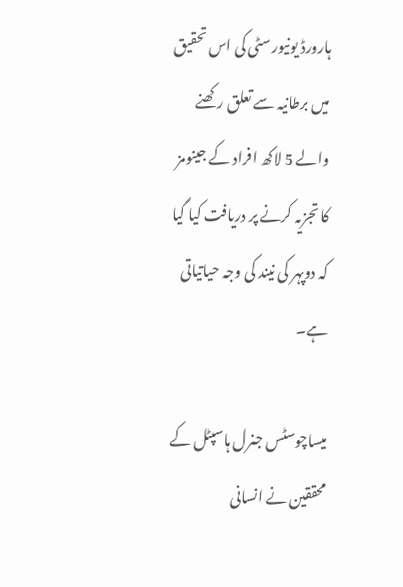ہارورڈ یونیورسٹی کی اس تحقیق میں برطانیہ سے تعلق رکھنے والے 5 لاکھ افراد کے جینومز کا تجزیہ کرنے پر دریافت کیا گیا کہ دوپہر کی نیند کی وجہ حیاتیاتی ہے۔

میساچوسٹس جنرل ہاسپٹل کے محققین نے انسانی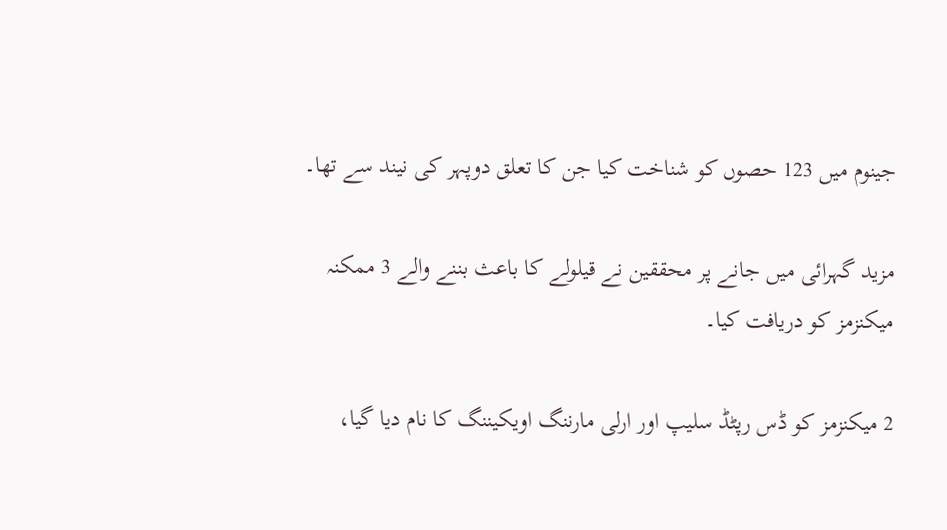جینوم میں 123 حصوں کو شناخت کیا جن کا تعلق دوپہر کی نیند سے تھا۔

مزید گہرائی میں جانے پر محققین نے قیلولے کا باعث بننے والے 3 ممکنہ میکنزمز کو دریافت کیا۔

2 میکنزمز کو ڈس رپٹڈ سلیپ اور ارلی مارننگ اویکیننگ کا نام دیا گیا،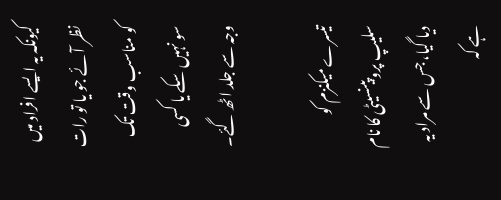کیونکہ یہ ایسے افراد میں نظر آئے جو یا تو رات کو مناسب وقت تک سو نہیں سکے یا کسی وجہ سے جلد اٹھ گئے۔

تیسرے میکنزم کو سلیپ پروپینسیٹی کا نام دیا گیا، جس سے مراد یہ ہے کہ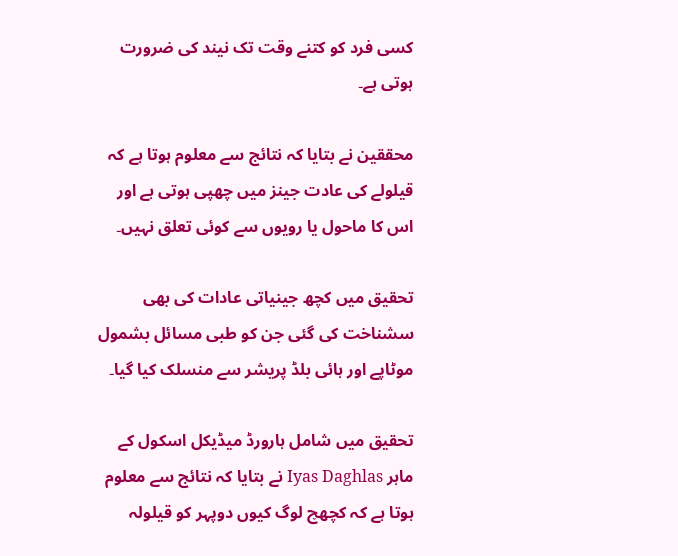کسی فرد کو کتنے وقت تک نیند کی ضرورت ہوتی ہے۔

محققین نے بتایا کہ نتائج سے معلوم ہوتا ہے کہ قیلولے کی عادت جینز میں چھپی ہوتی ہے اور اس کا ماحول یا رویوں سے کوئی تعلق نہیں۔

تحقیق میں کچھ جینیاتی عادات کی بھی سشناخت کی گئی جن کو طبی مسائل بشمول موٹاپے اور ہائی بلڈ پریشر سے منسلک کیا گیا۔

تحقیق میں شامل ہارورڈ میڈیکل اسکول کے ماہر Iyas Daghlas نے بتایا کہ نتائج سے معلوم ہوتا ہے کہ کچھچ لوگ کیوں دوپہر کو قیلولہ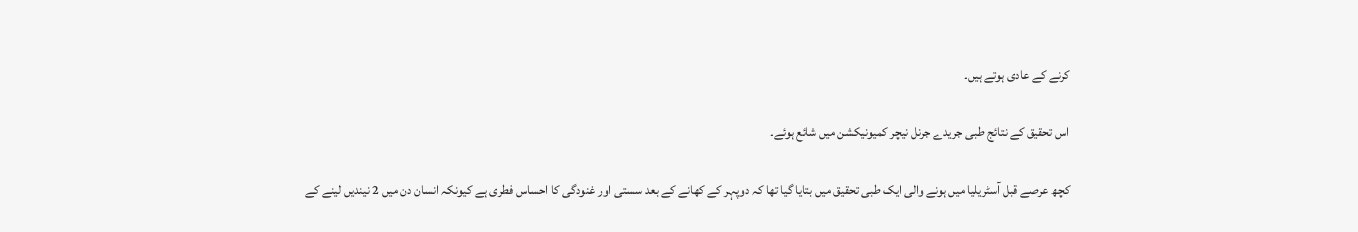کرنے کے عادی ہوتے ہیں۔

اس تحقیق کے نتائج طبی جریدے جرنل نیچر کمیونیکشن میں شائع ہوئے۔

کچھ عرصے قبل آسٹریلیا میں ہونے والی ایک طبی تحقیق میں بتایا گیا تھا کہ دوپہر کے کھانے کے بعد سستی اور غنودگی کا احساس فطری ہے کیونکہ انسان دن میں 2 نیندیں لینے کے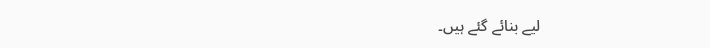لیے بنائے گئے ہیں۔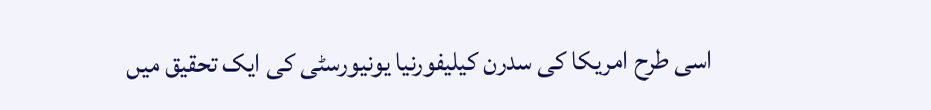اسی طرح امریکا کی سدرن کیلیفورنیا یونیورسٹی کی ایک تحقیق میں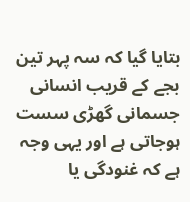بتایا گیا کہ سہ پہر تین بجے کے قریب انسانی جسمانی گھڑی سست ہوجاتی ہے اور یہی وجہ ہے کہ غنودگی یا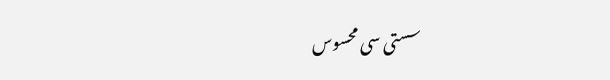سستی سی محسوس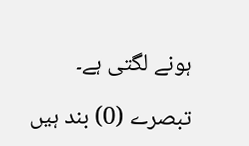ہونے لگتی ہے۔

تبصرے (0) بند ہیں